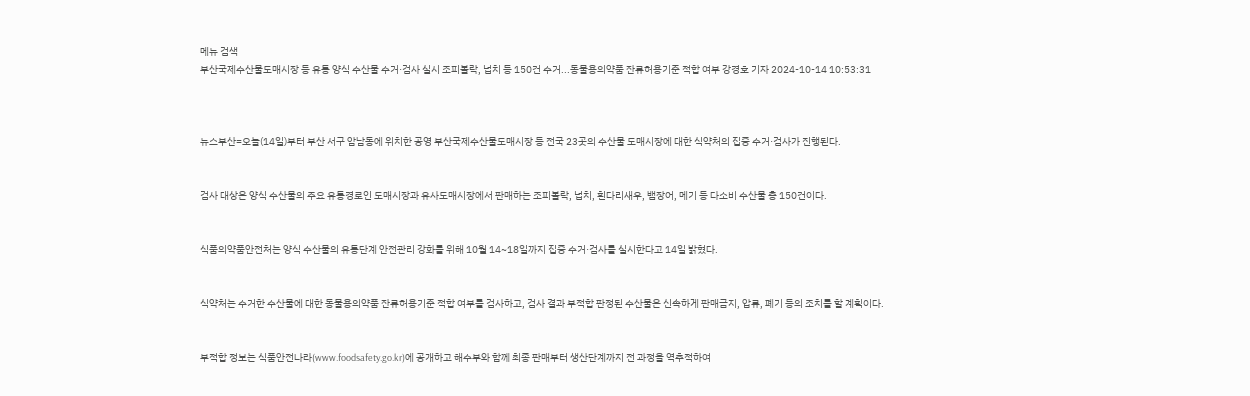메뉴 검색
부산국제수산물도매시장 등 유통 양식 수산물 수거·검사 실시 조피볼락, 넙치 등 150건 수거...동물용의약품 잔류허용기준 적합 여부 강경호 기자 2024-10-14 10:53:31



뉴스부산=오늘(14일)부터 부산 서구 암남동에 위치한 공영 부산국제수산물도매시장 등 전국 23곳의 수산물 도매시장에 대한 식약처의 집중 수거·검사가 진행된다.


검사 대상은 양식 수산물의 주요 유통경로인 도매시장과 유사도매시장에서 판매하는 조피볼락, 넙치, 흰다리새우, 뱀장어, 메기 등 다소비 수산물 총 150건이다.


식품의약품안전처는 양식 수산물의 유통단계 안전관리 강화를 위해 10월 14~18일까지 집중 수거·검사를 실시한다고 14일 밝혔다.


식약처는 수거한 수산물에 대한 동물용의약품 잔류허용기준 적합 여부를 검사하고, 검사 결과 부적합 판정된 수산물은 신속하게 판매금지, 압류, 폐기 등의 조치를 할 계획이다.


부적합 정보는 식품안전나라(www.foodsafety.go.kr)에 공개하고 해수부와 함께 최종 판매부터 생산단계까지 전 과정을 역추적하여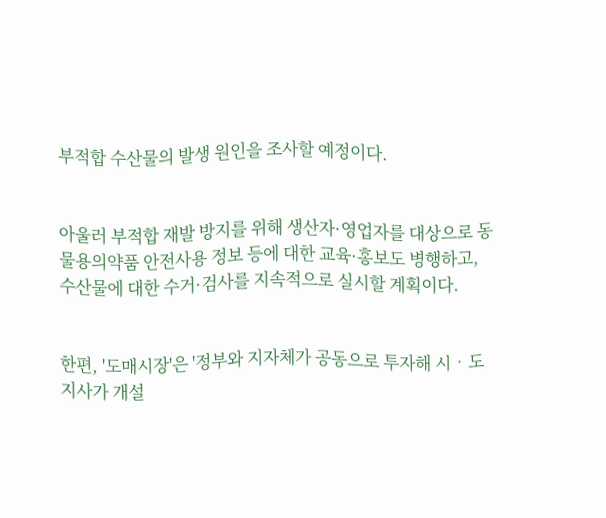부적합 수산물의 발생 원인을 조사할 예정이다.


아울러 부적합 재발 방지를 위해 생산자·영업자를 대상으로 동물용의약품 안전사용 정보 등에 대한 교육·홍보도 병행하고, 수산물에 대한 수거·검사를 지속적으로 실시할 계획이다.


한편, '도매시장'은 '정부와 지자체가 공동으로 투자해 시‧도지사가 개설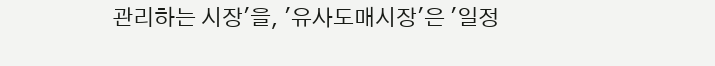관리하는 시장'을, '유사도매시장'은 '일정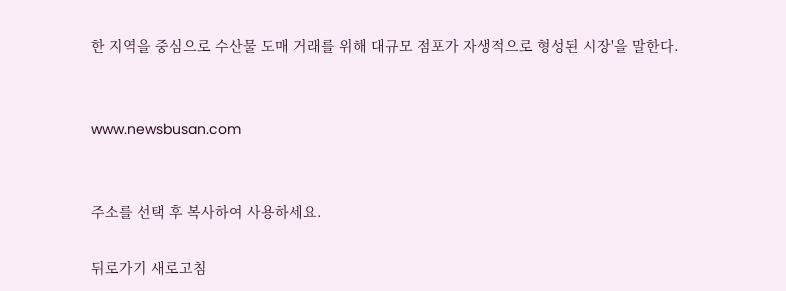한 지역을 중심으로 수산물 도매 거래를 위해 대규모 점포가 자생적으로 형성된 시장'을 말한다.


www.newsbusan.com


주소를 선택 후 복사하여 사용하세요.

뒤로가기 새로고침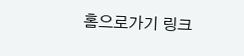홈으로가기 링크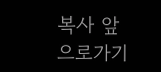복사 앞으로가기